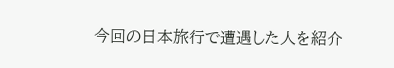今回の日本旅行で遭遇した人を紹介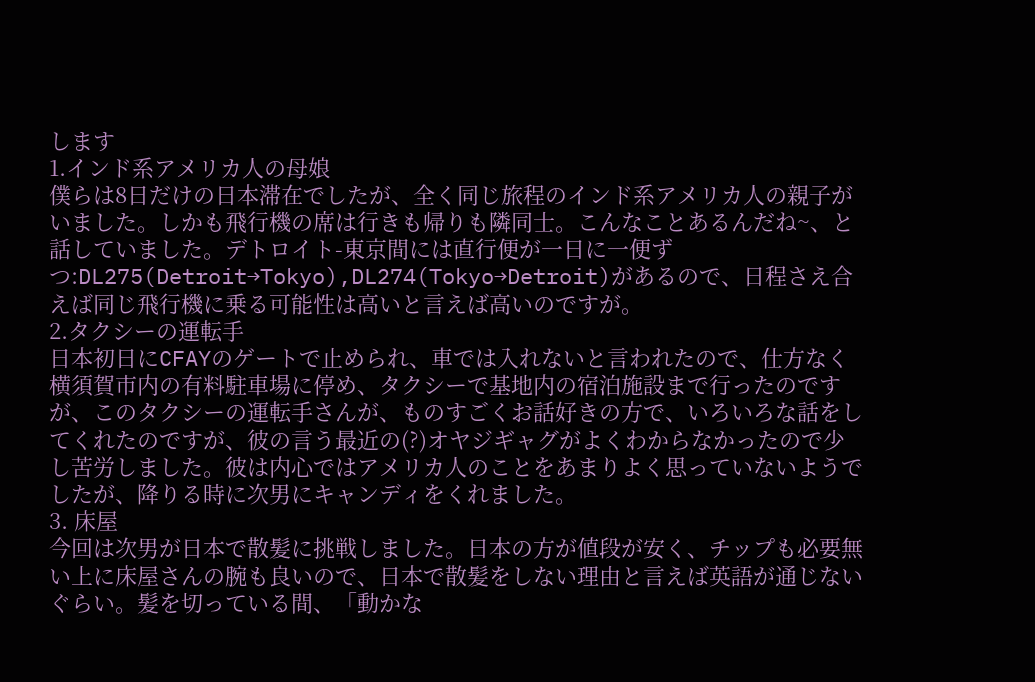します
1.インド系アメリカ人の母娘
僕らは8日だけの日本滞在でしたが、全く同じ旅程のインド系アメリカ人の親子がいました。しかも飛行機の席は行きも帰りも隣同士。こんなことあるんだね~、と話していました。デトロイト-東京間には直行便が一日に一便ずつ:DL275(Detroit→Tokyo),DL274(Tokyo→Detroit)があるので、日程さえ合えば同じ飛行機に乗る可能性は高いと言えば高いのですが。
2.タクシーの運転手
日本初日にCFAYのゲートで止められ、車では入れないと言われたので、仕方なく横須賀市内の有料駐車場に停め、タクシーで基地内の宿泊施設まで行ったのですが、このタクシーの運転手さんが、ものすごくお話好きの方で、いろいろな話をしてくれたのですが、彼の言う最近の(?)オヤジギャグがよくわからなかったので少し苦労しました。彼は内心ではアメリカ人のことをあまりよく思っていないようでしたが、降りる時に次男にキャンディをくれました。
3. 床屋
今回は次男が日本で散髪に挑戦しました。日本の方が値段が安く、チップも必要無い上に床屋さんの腕も良いので、日本で散髪をしない理由と言えば英語が通じないぐらい。髪を切っている間、「動かな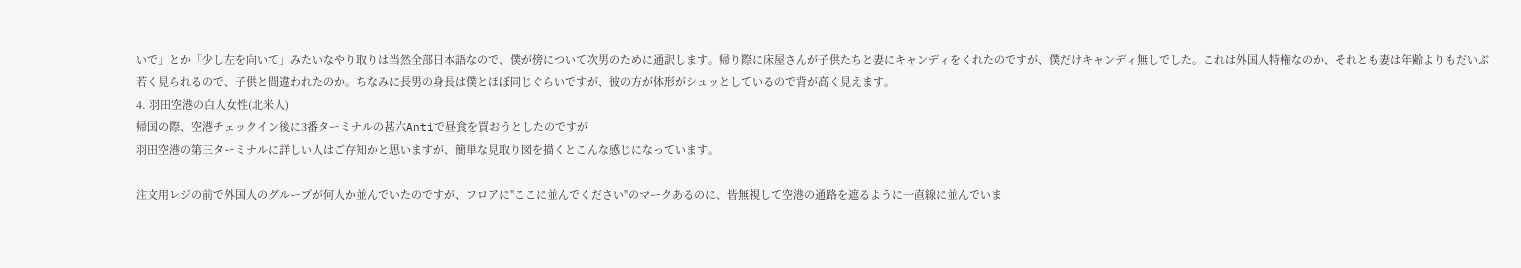いで」とか「少し左を向いて」みたいなやり取りは当然全部日本語なので、僕が傍について次男のために通訳します。帰り際に床屋さんが子供たちと妻にキャンディをくれたのですが、僕だけキャンディ無しでした。これは外国人特権なのか、それとも妻は年齢よりもだいぶ若く見られるので、子供と間違われたのか。ちなみに長男の身長は僕とほぼ同じぐらいですが、彼の方が体形がシュッとしているので背が高く見えます。
4. 羽田空港の白人女性(北米人)
帰国の際、空港チェックイン後に3番ターミナルの甚六Antiで昼食を買おうとしたのですが
羽田空港の第三ターミナルに詳しい人はご存知かと思いますが、簡単な見取り図を描くとこんな感じになっています。

注文用レジの前で外国人のグループが何人か並んでいたのですが、フロアに"ここに並んでください"のマークあるのに、皆無視して空港の通路を遮るように一直線に並んでいま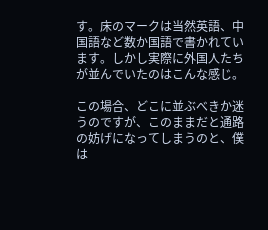す。床のマークは当然英語、中国語など数か国語で書かれています。しかし実際に外国人たちが並んでいたのはこんな感じ。

この場合、どこに並ぶべきか迷うのですが、このままだと通路の妨げになってしまうのと、僕は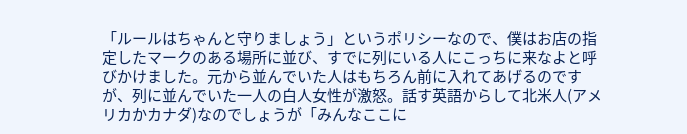「ルールはちゃんと守りましょう」というポリシーなので、僕はお店の指定したマークのある場所に並び、すでに列にいる人にこっちに来なよと呼びかけました。元から並んでいた人はもちろん前に入れてあげるのですが、列に並んでいた一人の白人女性が激怒。話す英語からして北米人(アメリカかカナダ)なのでしょうが「みんなここに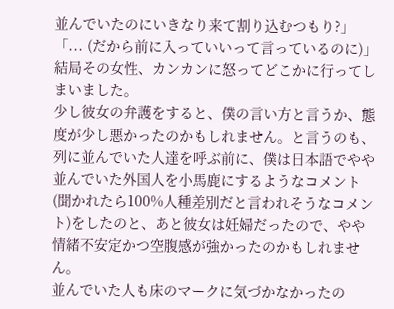並んでいたのにいきなり来て割り込むつもり?」「... (だから前に入っていいって言っているのに)」結局その女性、カンカンに怒ってどこかに行ってしまいました。
少し彼女の弁護をすると、僕の言い方と言うか、態度が少し悪かったのかもしれません。と言うのも、列に並んでいた人達を呼ぶ前に、僕は日本語でやや並んでいた外国人を小馬鹿にするようなコメント(聞かれたら100%人種差別だと言われそうなコメント)をしたのと、あと彼女は妊婦だったので、やや情緒不安定かつ空腹感が強かったのかもしれません。
並んでいた人も床のマークに気づかなかったの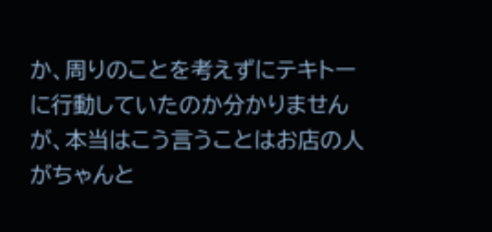か、周りのことを考えずにテキトーに行動していたのか分かりませんが、本当はこう言うことはお店の人がちゃんと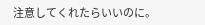注意してくれたらいいのに。